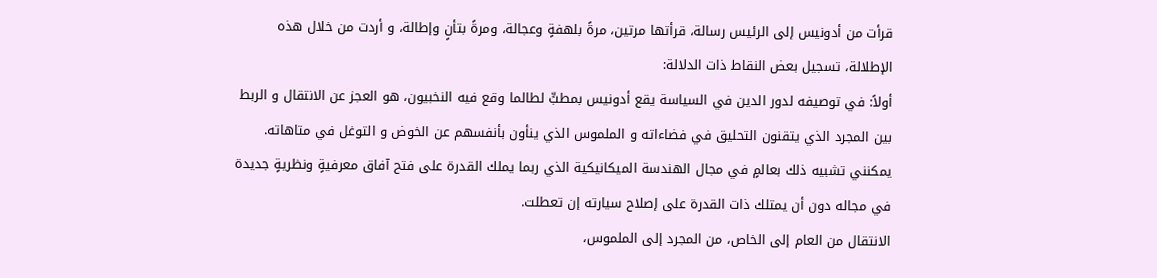قرأت من أدونيس إلى الرئيس رسالة، قرأتها مرتين، مرةً بلهفةٍ وعجالة، ومرةً بتأنٍ وإطالة، و أردت من خلال هذه الإطلالة، تسجيل بعض النقاط ذات الدلالة:
أولاً: في توصيفه لدور الدين في السياسة يقع أدونيس بمطبٍّ لطالما وقع فيه النخبيون، هو العجز عن الانتقال و الربط بين المجرد الذي يتقنون التحليق في فضاءاته و الملموس الذي ينأون بأنفسهم عن الخوض و التوغل في متاهاته.
يمكنني تشبيه ذلك بعالمٍ في مجال الهندسة الميكانيكية الذي ربما يملك القدرة على فتح آفاق معرفيةٍ ونظريةٍ جديدة في مجاله دون أن يمتلك ذات القدرة على إصلاح سيارته إن تعطلت.
الانتقال من العام إلى الخاص، من المجرد إلى الملموس،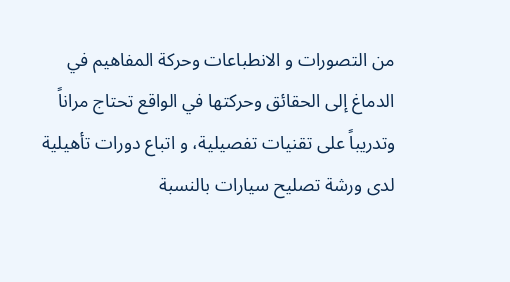من التصورات و الانطباعات وحركة المفاهيم في الدماغ إلى الحقائق وحركتها في الواقع تحتاج مراناً وتدريباً على تقنيات تفصيلية، و اتباع دورات تأهيلية لدى ورشة تصليح سيارات بالنسبة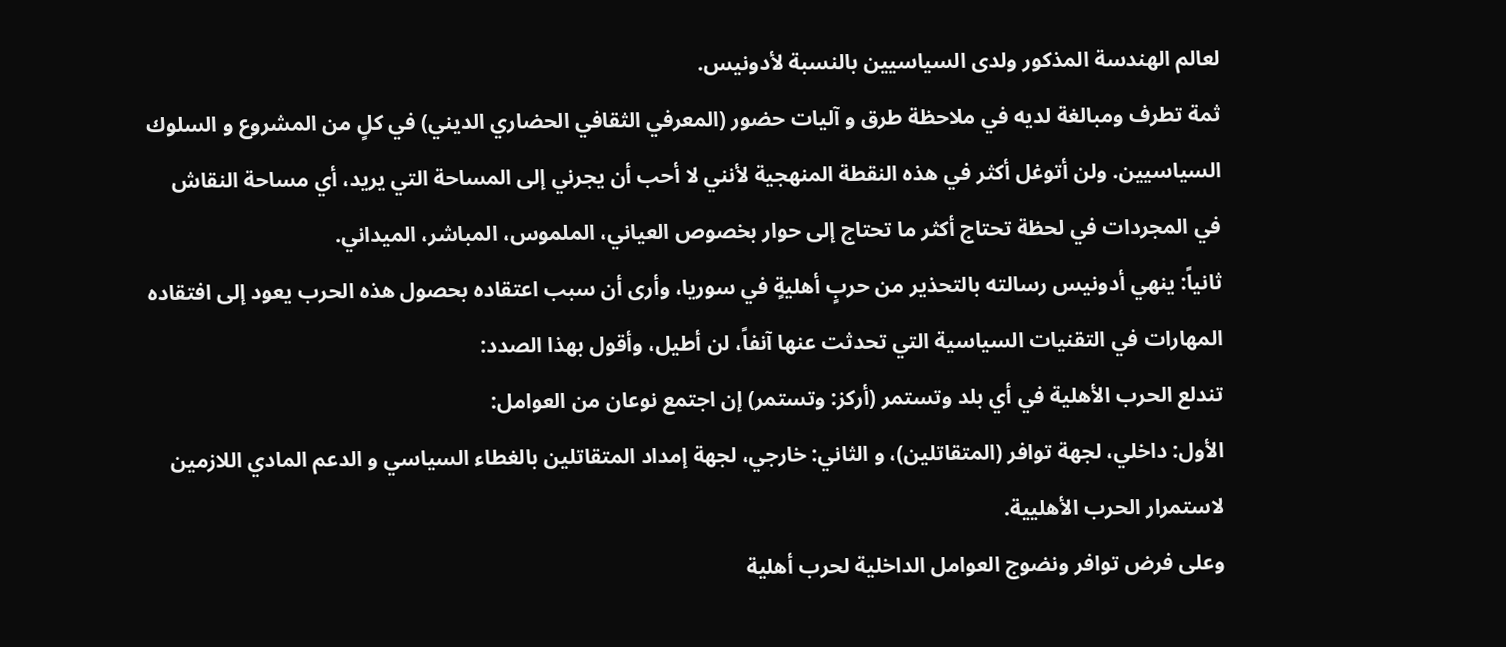لعالم الهندسة المذكور ولدى السياسيين بالنسبة لأدونيس.
ثمة تطرف ومبالغة لديه في ملاحظة طرق و آليات حضور (المعرفي الثقافي الحضاري الديني) في كلٍ من المشروع و السلوك السياسيين. ولن أتوغل أكثر في هذه النقطة المنهجية لأنني لا أحب أن يجرني إلى المساحة التي يريد، أي مساحة النقاش في المجردات في لحظة تحتاج أكثر ما تحتاج إلى حوار بخصوص العياني، الملموس، المباشر، الميداني.
ثانياً: ينهي أدونيس رسالته بالتحذير من حربٍ أهليةٍ في سوريا، وأرى أن سبب اعتقاده بحصول هذه الحرب يعود إلى افتقاده المهارات في التقنيات السياسية التي تحدثت عنها آنفاً، لن أطيل، وأقول بهذا الصدد:
تندلع الحرب الأهلية في أي بلد وتستمر (أركز: وتستمر) إن اجتمع نوعان من العوامل:
الأول: داخلي، لجهة توافر (المتقاتلين)، و الثاني: خارجي، لجهة إمداد المتقاتلين بالغطاء السياسي و الدعم المادي اللازمين لاستمرار الحرب الأهليية.
وعلى فرض توافر ونضوج العوامل الداخلية لحرب أهلية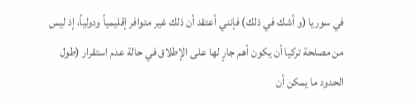في سوريا (و أشك في ذلك) فإنني أعتقد أن ذلك غير متوافر إقليمياً ودولياً، إذ ليس من مصلحة تركيا أن يكون أهم جارٍ لها على الإطلاق في حالة عدم استقرار (طول الحدود ما يمكن أن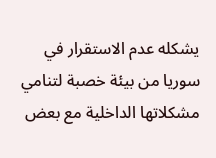يشكله عدم الاستقرار في سوريا من بيئة خصبة لتنامي مشكلاتها الداخلية مع بعض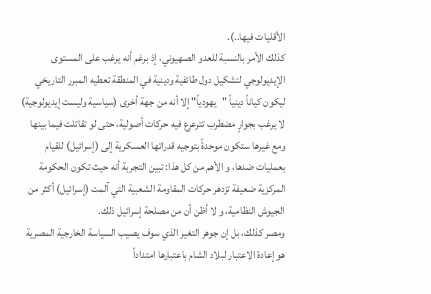الأقليات فيها..).
كذلك الأمر بالنسبة للعدو الصهيوني، إذ برغم أنه يرغب على المستوى الإيديولوجي لتشكيل دول طائفية ودينية في المنطقة تعطيه المبرر التاريخي ليكون كياناً دينياً "يهودياً" إلا أنه من جهة أخرى (سياسية وليست إيديولوجية) لا يرغب بجوارٍ مضطرب تترعرع فيه حركات أصولية، حتى لو تقاتلت فيما بينها ومع غيرها ستكون موحدةً بتوجيه قدراتها العسكرية إلى (إسرائيل) للقيام بعمليات ضدها، و الأهم من كل هذا: تبين التجربة أنه حيث تكون الحكومة المركزية ضعيفة تزدهر حركات المقاومة الشعبية التي آلمت (إسرائيل) أكثر من الجيوش النظامية، و لا أظن أن من مصلحة إسرائيل ذلك.
ومصر كذلك، بل إن جوهر التغير الذي سوف يصيب السياسة الخارجية المصرية هو إعادة الاعتبار لبلاد الشام باعتبارها امتداداً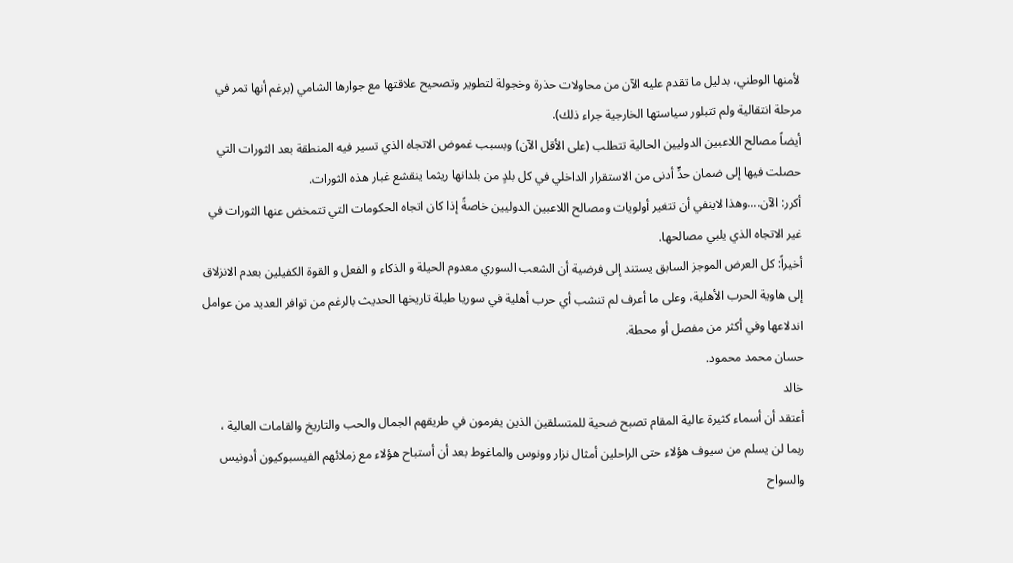لأمنها الوطني، بدليل ما تقدم عليه الآن من محاولات حذرة وخجولة لتطوير وتصحيح علاقتها مع جوارها الشامي (برغم أنها تمر في مرحلة انتقالية ولم تتبلور سياستها الخارجية جراء ذلك).
أيضاً مصالح اللاعبين الدوليين الحالية تتطلب (على الأقل الآن) وبسبب غموض الاتجاه الذي تسير فيه المنطقة بعد الثورات التي حصلت فيها إلى ضمان حدٍّ أدنى من الاستقرار الداخلي في كل بلدٍ من بلدانها ريثما ينقشع غبار هذه الثورات.
أكرر: الآن....وهذا لاينفي أن تتغير أولويات ومصالح اللاعبين الدوليين خاصةً إذا كان اتجاه الحكومات التي تتمخض عنها الثورات في غير الاتجاه الذي يلبي مصالحها.
أخيراً: كل العرض الموجز السابق يستند إلى فرضية أن الشعب السوري معدوم الحيلة و الذكاء و الفعل و القوة الكفيلين بعدم الانزلاق إلى هاوية الحرب الأهلية، وعلى ما أعرف لم تنشب أي حرب أهلية في سوريا طيلة تاريخها الحديث بالرغم من توافر العديد من عوامل اندلاعها وفي أكثر من مفصل أو محطة.
حسان محمد محمود.
خالد
أعتقد أن أسماء كثيرة عالية المقام تصبح ضحية للمتسلقين الذين يفرمون في طريقهم الجمال والحب والتاريخ والقامات العالية ، ربما لن يسلم من سيوف هؤلاء حتى الراحلين أمثال نزار وونوس والماغوط بعد أن أستباح هؤلاء مع زملائهم الفيسبوكيون أدونيس والسواح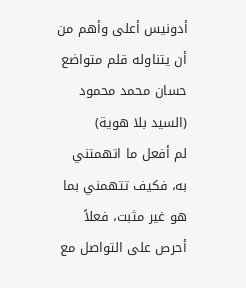أدونيس أعلى وأهم من أن يتناوله قلم متواضع
حسان محمد محمود (السيد بلا هوية)
لم أفعل ما اتهمتني به، فكيف تتهمني بما هو غير مثبت، فعلاً أحرص على التواصل مع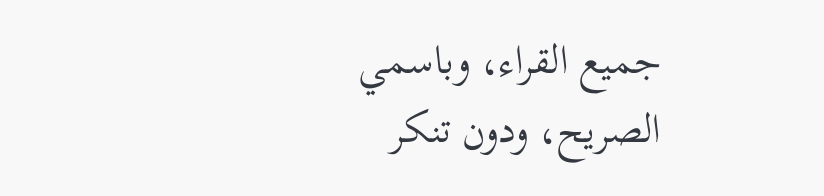جميع القراء، وباسمي الصريح، ودون تنكر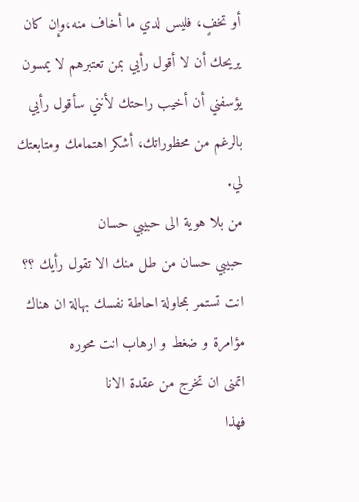أو تخفٍ، فليس لدي ما أخاف منه،وإن كان يريحك أن لا أقول رأيي بمن تعتبرهم لا يمسون يؤسفني أن أخيب راحتك لأنني سأقول رأيي بالرغم من محظوراتك، أشكر اهتمامك ومتابعتك لي.
من بلا هوية الى حبيبي حسان
حبيبي حسان من طل منك الا تقول رأيك ؟؟
انت تستمر بمحاولة احاطة نفسك بهالة ان هناك مؤامرة و ضغط و ارهاب انت محوره
اتمنى ان تخرج من عقدة الانا
فهذا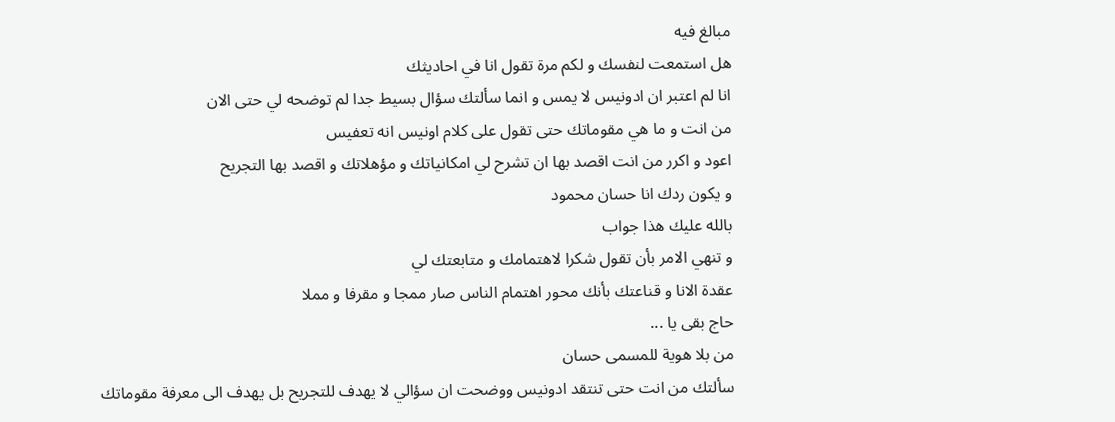مبالغ فيه
هل استمعت لنفسك و لكم مرة تقول انا في احاديثك
انا لم اعتبر ان ادونيس لا يمس و انما سألتك سؤال بسيط جدا لم توضحه لي حتى الان
من انت و ما هي مقوماتك حتى تقول على كلام اونيس انه تعفيس
اعود و اكرر من انت اقصد بها ان تشرح لي امكانياتك و مؤهلاتك و اقصد بها التجريح
و يكون ردك انا حسان محمود
بالله عليك هذا جواب
و تنهي الامر بأن تقول شكرا لاهتمامك و متابعتك لي
عقدة الانا و قناعتك بأنك محور اهتمام الناس صار ممجا و مقرفا و مملا
حاج بقى يا ...
من بلا هوية للمسمى حسان
سألتك من انت حتى تنتقد ادونيس ووضحت ان سؤالي لا يهدف للتجريح بل يهدف الى معرفة مقوماتك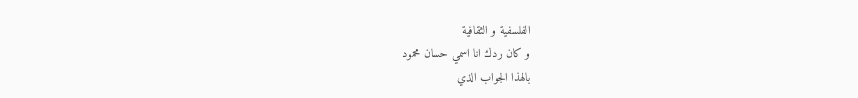الفلسفية و الثقافية
و كان ردك انا اسمي حسان محمود
بالهذا الجواب الذي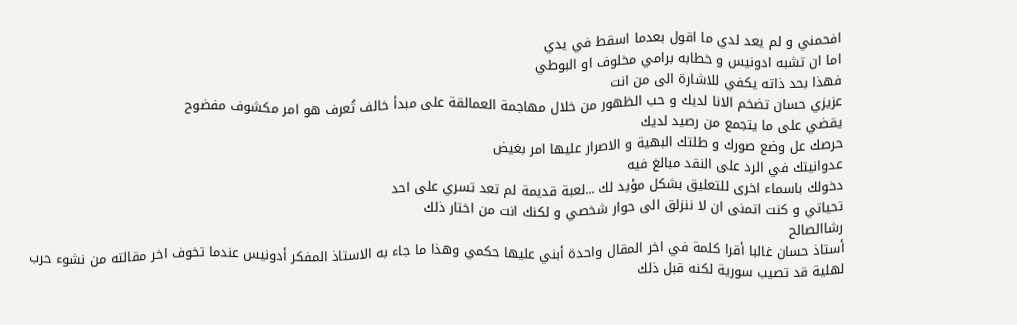افحمني و لم يعد لدي ما اقول بعدما اسقط في يدي
اما ان تشبه ادونيس و خطابه برامي مخلوف او البوطي
فهذا بحد ذاته يكفي للاشارة الى من انت
عزيزي حسان تضخم الانا لديك و حب الظهور من خلال مهاجمة العمالقة على مبدأ خالف تُعرف هو امر مكشوف مفضوح
يقضي على ما يتجمع من رصيد لديك
حرصك عل وضع صورك و طلتك البهية و الاصرار عليها امر بغيض
عدوانيتك في الرد على النقد مبالغ فيه
دخولك باسماء اخرى للتعليق بشكل مؤيد لك ...لعبة قديمة لم تعد تسري على احد
تحياتي و كنت اتمنى ان لا ننزلق الى حوار شخصي و لكنك انت من اختار ذلك
رشاالصالح
أستاذ حسان غالبا أقرا كلمة في اخر المقال واحدة أبني عليها حكمي وهذا ما جاء به الاستاذ المفكر أدونيس عندما تخوف اخر مقالته من نشوء حرب لهلية قد تصيب سورية لكنه قبل ذلك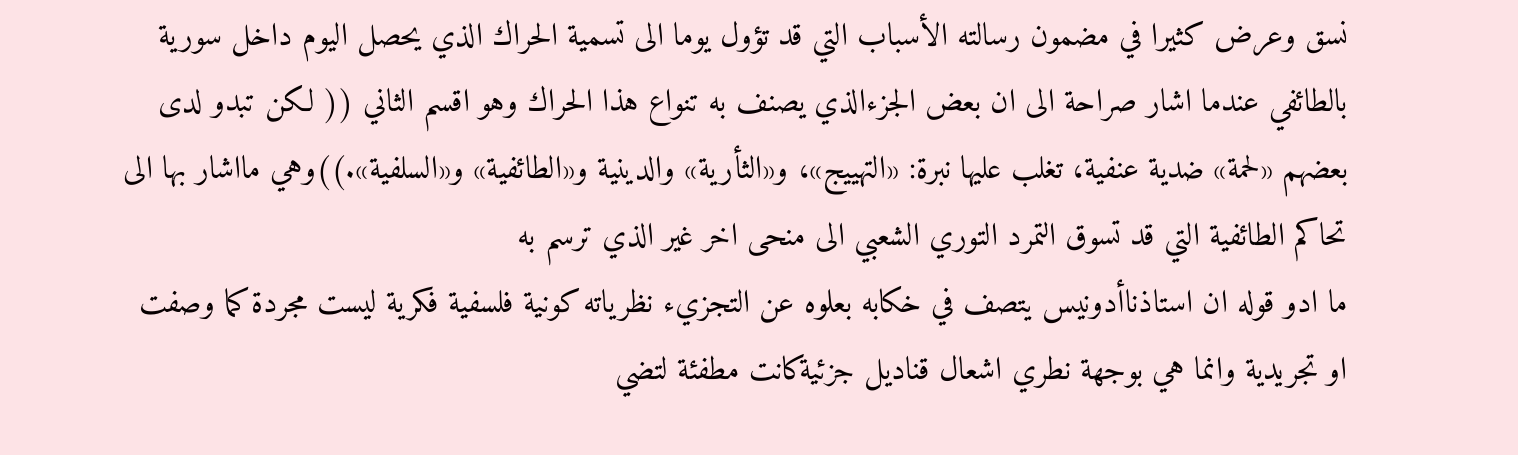نسق وعرض كثيرا في مضمون رسالته الأسباب التي قد تؤول يوما الى تسمية الحراك الذي يحصل اليوم داخل سورية بالطائفي عندما اشار صراحة الى ان بعض الجزءالذي يصنف به تنواع هذا الحراك وهو اقسم الثاني (( لكن تبدو لدى بعضهم «لحمة» ضدية عنفية، تغلب عليها نبرة: «التهييج»، و«الثأرية» والدينية و«الطائفية» و«السلفية».))وهي مااشار بها الى تحاكم الطائفية التي قد تسوق التمرد التوري الشعبي الى منحى اخر غير الذي ترسم به
ما ادو قوله ان استاذناأدونيس يتصف في خكابه بعلوه عن التجزيء نظرياته كونية فلسفية فكرية ليست مجردة كما وصفت او تجريدية وانما هي بوجهة نطري اشعال قناديل جزئيةكانت مطفئة لتضي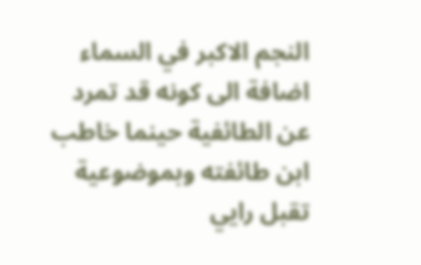النجم الاكبر في السماء
اضافة الى كونه قد تمرد عن الطائفية حينما خاطب ابن طائفته وبموضوعية
تقبل رايي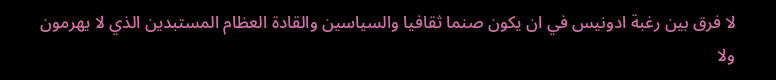لا فرق بين رغبة ادونيس في ان يكون صنما ثقافيا والسياسين والقادة العظام المستبدين الذي لا يهرمون ولا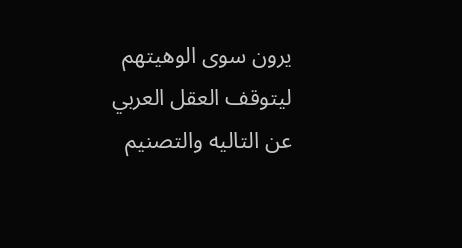يرون سوى الوهيتهم ليتوقف العقل العربي عن التاليه والتصنيم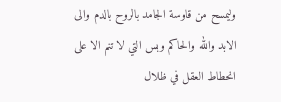وليمسح من قاوسة الجامد بالروح بالدم والى الابد والله والحاكم وبس التي لا تنم الا على انحطاط العقل في ظلال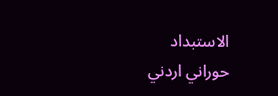الاستبداد
حوراني اردني